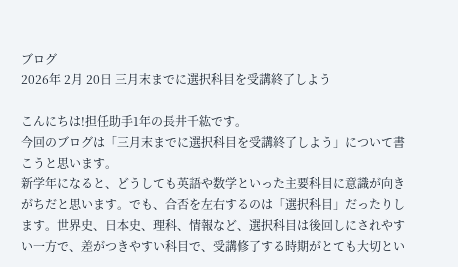ブログ
2026年 2月 20日 三月末までに選択科目を受講終了しよう

こんにちは!担任助手1年の長井千紘です。
今回のブログは「三月末までに選択科目を受講終了しよう」について書こうと思います。
新学年になると、どうしても英語や数学といった主要科目に意識が向きがちだと思います。でも、合否を左右するのは「選択科目」だったりします。世界史、日本史、理科、情報など、選択科目は後回しにされやすい一方で、差がつきやすい科目で、受講修了する時期がとても大切とい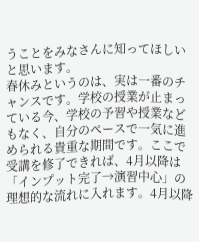うことをみなさんに知ってほしいと思います。
春休みというのは、実は一番のチャンスです。学校の授業が止まっている今、学校の予習や授業などもなく、自分のペースで一気に進められる貴重な期間です。ここで受講を修了できれば、4月以降は「インプット完了→演習中心」の理想的な流れに入れます。4月以降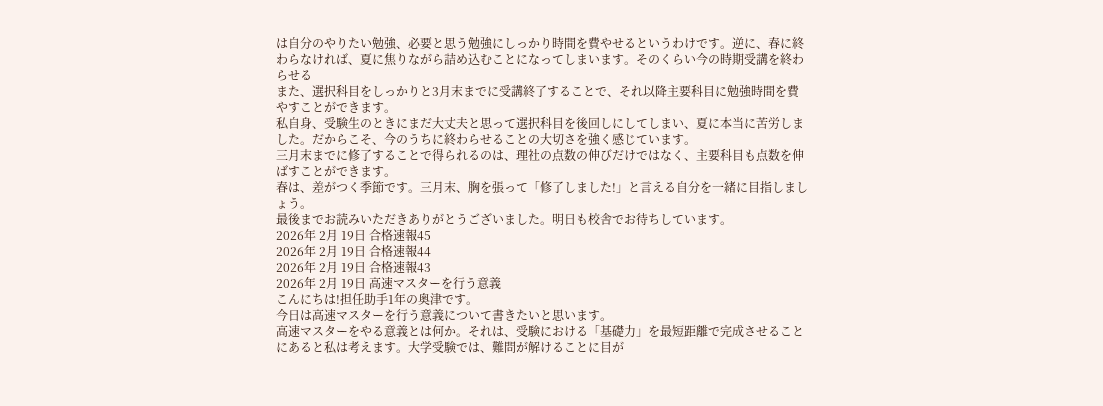は自分のやりたい勉強、必要と思う勉強にしっかり時間を費やせるというわけです。逆に、春に終わらなければ、夏に焦りながら詰め込むことになってしまいます。そのくらい今の時期受講を終わらせる
また、選択科目をしっかりと3月末までに受講終了することで、それ以降主要科目に勉強時間を費やすことができます。
私自身、受験生のときにまだ大丈夫と思って選択科目を後回しにしてしまい、夏に本当に苦労しました。だからこそ、今のうちに終わらせることの大切さを強く感じています。
三月末までに修了することで得られるのは、理社の点数の伸びだけではなく、主要科目も点数を伸ばすことができます。
春は、差がつく季節です。三月末、胸を張って「修了しました!」と言える自分を一緒に目指しましょう。
最後までお読みいただきありがとうございました。明日も校舎でお待ちしています。
2026年 2月 19日 合格速報45
2026年 2月 19日 合格速報44
2026年 2月 19日 合格速報43
2026年 2月 19日 高速マスターを行う意義
こんにちは!担任助手1年の奥津です。
今日は高速マスターを行う意義について書きたいと思います。
高速マスターをやる意義とは何か。それは、受験における「基礎力」を最短距離で完成させることにあると私は考えます。大学受験では、難問が解けることに目が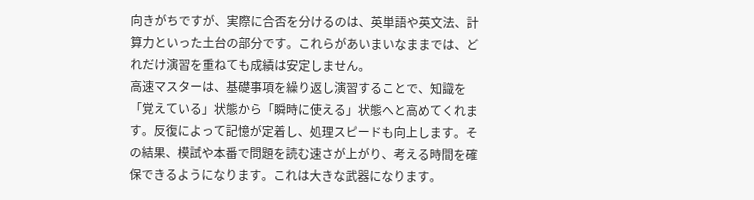向きがちですが、実際に合否を分けるのは、英単語や英文法、計算力といった土台の部分です。これらがあいまいなままでは、どれだけ演習を重ねても成績は安定しません。
高速マスターは、基礎事項を繰り返し演習することで、知識を「覚えている」状態から「瞬時に使える」状態へと高めてくれます。反復によって記憶が定着し、処理スピードも向上します。その結果、模試や本番で問題を読む速さが上がり、考える時間を確保できるようになります。これは大きな武器になります。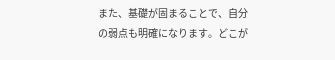また、基礎が固まることで、自分の弱点も明確になります。どこが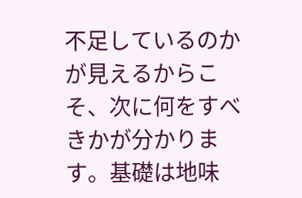不足しているのかが見えるからこそ、次に何をすべきかが分かります。基礎は地味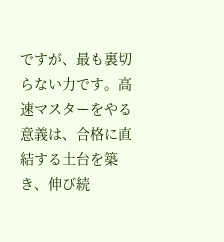ですが、最も裏切らない力です。高速マスターをやる意義は、合格に直結する土台を築き、伸び続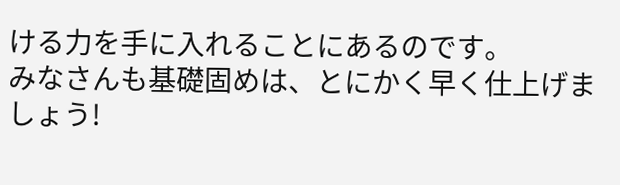ける力を手に入れることにあるのです。
みなさんも基礎固めは、とにかく早く仕上げましょう!